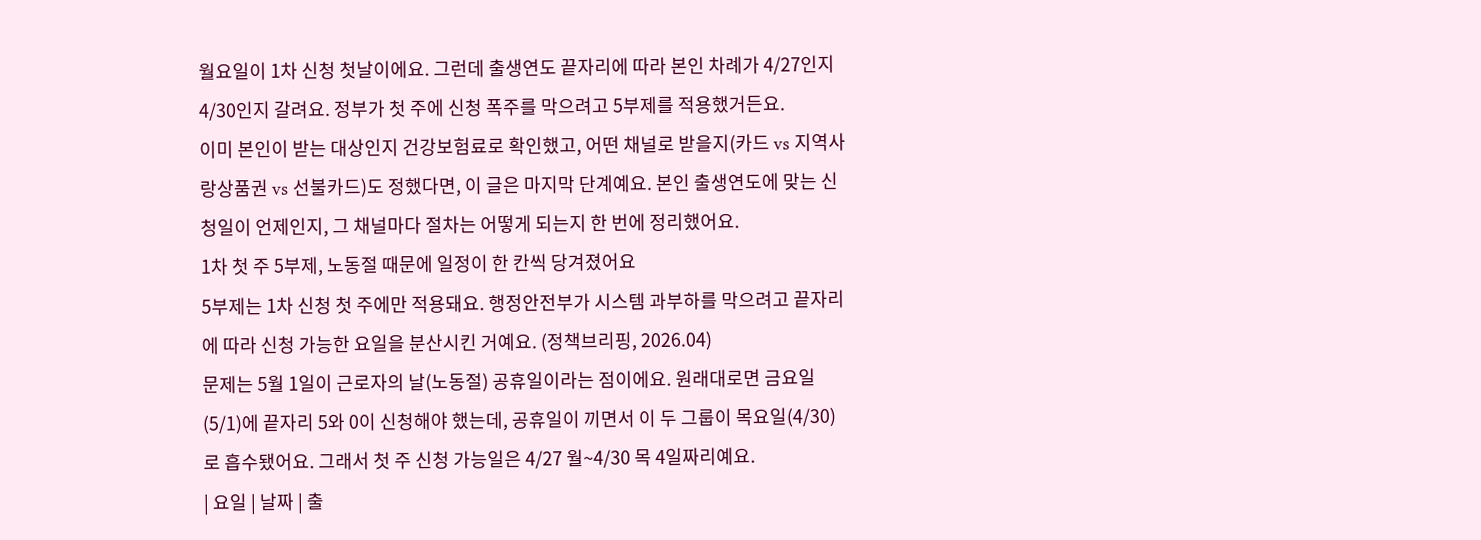월요일이 1차 신청 첫날이에요. 그런데 출생연도 끝자리에 따라 본인 차례가 4/27인지 4/30인지 갈려요. 정부가 첫 주에 신청 폭주를 막으려고 5부제를 적용했거든요.
이미 본인이 받는 대상인지 건강보험료로 확인했고, 어떤 채널로 받을지(카드 vs 지역사랑상품권 vs 선불카드)도 정했다면, 이 글은 마지막 단계예요. 본인 출생연도에 맞는 신청일이 언제인지, 그 채널마다 절차는 어떻게 되는지 한 번에 정리했어요.
1차 첫 주 5부제, 노동절 때문에 일정이 한 칸씩 당겨졌어요
5부제는 1차 신청 첫 주에만 적용돼요. 행정안전부가 시스템 과부하를 막으려고 끝자리에 따라 신청 가능한 요일을 분산시킨 거예요. (정책브리핑, 2026.04)
문제는 5월 1일이 근로자의 날(노동절) 공휴일이라는 점이에요. 원래대로면 금요일(5/1)에 끝자리 5와 0이 신청해야 했는데, 공휴일이 끼면서 이 두 그룹이 목요일(4/30) 로 흡수됐어요. 그래서 첫 주 신청 가능일은 4/27 월~4/30 목 4일짜리예요.
| 요일 | 날짜 | 출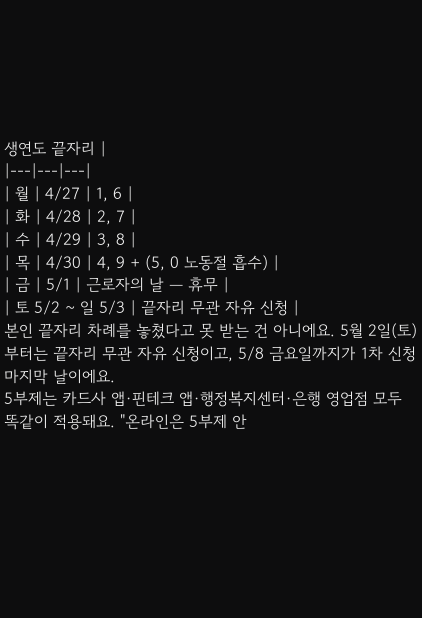생연도 끝자리 |
|---|---|---|
| 월 | 4/27 | 1, 6 |
| 화 | 4/28 | 2, 7 |
| 수 | 4/29 | 3, 8 |
| 목 | 4/30 | 4, 9 + (5, 0 노동절 흡수) |
| 금 | 5/1 | 근로자의 날 — 휴무 |
| 토 5/2 ~ 일 5/3 | 끝자리 무관 자유 신청 |
본인 끝자리 차례를 놓쳤다고 못 받는 건 아니에요. 5월 2일(토)부터는 끝자리 무관 자유 신청이고, 5/8 금요일까지가 1차 신청 마지막 날이에요.
5부제는 카드사 앱·핀테크 앱·행정복지센터·은행 영업점 모두 똑같이 적용돼요. "온라인은 5부제 안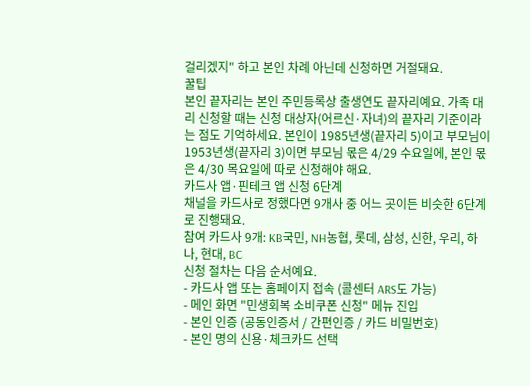걸리겠지" 하고 본인 차례 아닌데 신청하면 거절돼요.
꿀팁
본인 끝자리는 본인 주민등록상 출생연도 끝자리예요. 가족 대리 신청할 때는 신청 대상자(어르신·자녀)의 끝자리 기준이라는 점도 기억하세요. 본인이 1985년생(끝자리 5)이고 부모님이 1953년생(끝자리 3)이면 부모님 몫은 4/29 수요일에, 본인 몫은 4/30 목요일에 따로 신청해야 해요.
카드사 앱·핀테크 앱 신청 6단계
채널을 카드사로 정했다면 9개사 중 어느 곳이든 비슷한 6단계로 진행돼요.
참여 카드사 9개: KB국민, NH농협, 롯데, 삼성, 신한, 우리, 하나, 현대, BC
신청 절차는 다음 순서예요.
- 카드사 앱 또는 홈페이지 접속 (콜센터 ARS도 가능)
- 메인 화면 "민생회복 소비쿠폰 신청" 메뉴 진입
- 본인 인증 (공동인증서 / 간편인증 / 카드 비밀번호)
- 본인 명의 신용·체크카드 선택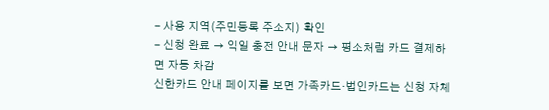- 사용 지역(주민등록 주소지) 확인
- 신청 완료 → 익일 충전 안내 문자 → 평소처럼 카드 결제하면 자동 차감
신한카드 안내 페이지를 보면 가족카드·법인카드는 신청 자체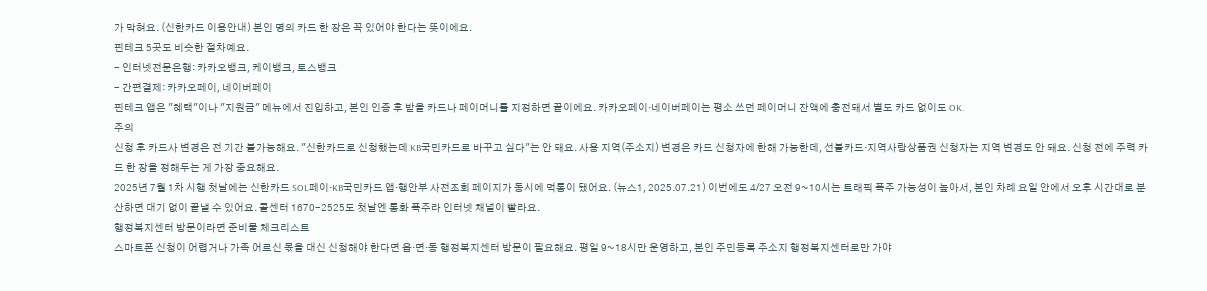가 막혀요. (신한카드 이용안내) 본인 명의 카드 한 장은 꼭 있어야 한다는 뜻이에요.
핀테크 5곳도 비슷한 절차예요.
- 인터넷전문은행: 카카오뱅크, 케이뱅크, 토스뱅크
- 간편결제: 카카오페이, 네이버페이
핀테크 앱은 "혜택"이나 "지원금" 메뉴에서 진입하고, 본인 인증 후 받을 카드나 페이머니를 지정하면 끝이에요. 카카오페이·네이버페이는 평소 쓰던 페이머니 잔액에 충전돼서 별도 카드 없이도 OK.
주의
신청 후 카드사 변경은 전 기간 불가능해요. "신한카드로 신청했는데 KB국민카드로 바꾸고 싶다"는 안 돼요. 사용 지역(주소지) 변경은 카드 신청자에 한해 가능한데, 선불카드·지역사랑상품권 신청자는 지역 변경도 안 돼요. 신청 전에 주력 카드 한 장을 정해두는 게 가장 중요해요.
2025년 7월 1차 시행 첫날에는 신한카드 SOL페이·KB국민카드 앱·행안부 사전조회 페이지가 동시에 먹통이 됐어요. (뉴스1, 2025.07.21) 이번에도 4/27 오전 9~10시는 트래픽 폭주 가능성이 높아서, 본인 차례 요일 안에서 오후 시간대로 분산하면 대기 없이 끝낼 수 있어요. 콜센터 1670-2525도 첫날엔 통화 폭주라 인터넷 채널이 빨라요.
행정복지센터 방문이라면 준비물 체크리스트
스마트폰 신청이 어렵거나 가족 어르신 몫을 대신 신청해야 한다면 읍·면·동 행정복지센터 방문이 필요해요. 평일 9~18시만 운영하고, 본인 주민등록 주소지 행정복지센터로만 가야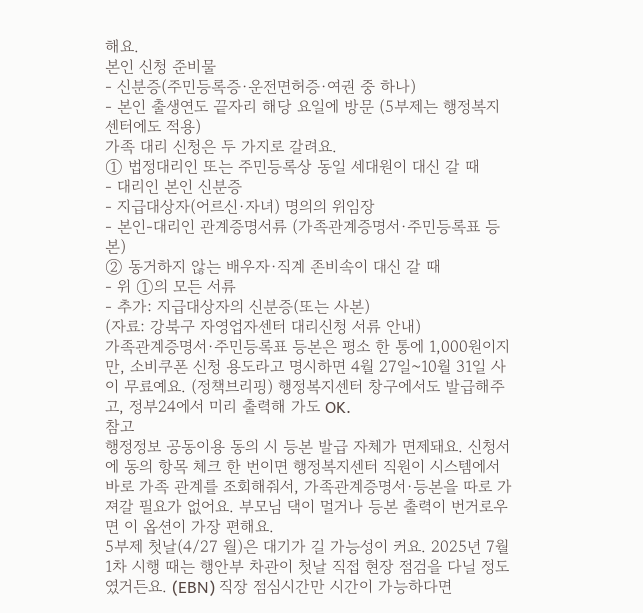해요.
본인 신청 준비물
- 신분증(주민등록증·운전면허증·여권 중 하나)
- 본인 출생연도 끝자리 해당 요일에 방문 (5부제는 행정복지센터에도 적용)
가족 대리 신청은 두 가지로 갈려요.
① 법정대리인 또는 주민등록상 동일 세대원이 대신 갈 때
- 대리인 본인 신분증
- 지급대상자(어르신·자녀) 명의의 위임장
- 본인-대리인 관계증명서류 (가족관계증명서·주민등록표 등본)
② 동거하지 않는 배우자·직계 존비속이 대신 갈 때
- 위 ①의 모든 서류
- 추가: 지급대상자의 신분증(또는 사본)
(자료: 강북구 자영업자센터 대리신청 서류 안내)
가족관계증명서·주민등록표 등본은 평소 한 통에 1,000원이지만, 소비쿠폰 신청 용도라고 명시하면 4월 27일~10월 31일 사이 무료예요. (정책브리핑) 행정복지센터 창구에서도 발급해주고, 정부24에서 미리 출력해 가도 OK.
참고
행정정보 공동이용 동의 시 등본 발급 자체가 면제돼요. 신청서에 동의 항목 체크 한 번이면 행정복지센터 직원이 시스템에서 바로 가족 관계를 조회해줘서, 가족관계증명서·등본을 따로 가져갈 필요가 없어요. 부모님 댁이 멀거나 등본 출력이 번거로우면 이 옵션이 가장 편해요.
5부제 첫날(4/27 월)은 대기가 길 가능성이 커요. 2025년 7월 1차 시행 때는 행안부 차관이 첫날 직접 현장 점검을 다닐 정도였거든요. (EBN) 직장 점심시간만 시간이 가능하다면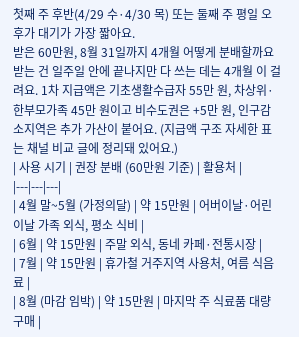첫째 주 후반(4/29 수·4/30 목) 또는 둘째 주 평일 오후가 대기가 가장 짧아요.
받은 60만원, 8월 31일까지 4개월 어떻게 분배할까요
받는 건 일주일 안에 끝나지만 다 쓰는 데는 4개월 이 걸려요. 1차 지급액은 기초생활수급자 55만 원, 차상위·한부모가족 45만 원이고 비수도권은 +5만 원, 인구감소지역은 추가 가산이 붙어요. (지급액 구조 자세한 표는 채널 비교 글에 정리돼 있어요.)
| 사용 시기 | 권장 분배 (60만원 기준) | 활용처 |
|---|---|---|
| 4월 말~5월 (가정의달) | 약 15만원 | 어버이날·어린이날 가족 외식, 평소 식비 |
| 6월 | 약 15만원 | 주말 외식, 동네 카페·전통시장 |
| 7월 | 약 15만원 | 휴가철 거주지역 사용처, 여름 식음료 |
| 8월 (마감 임박) | 약 15만원 | 마지막 주 식료품 대량 구매 |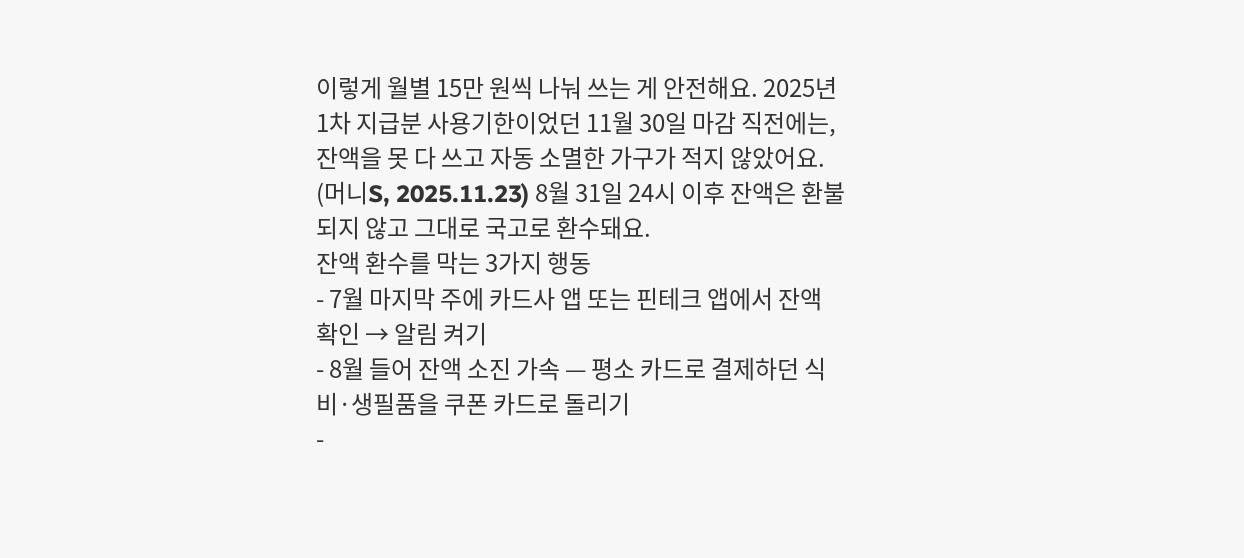이렇게 월별 15만 원씩 나눠 쓰는 게 안전해요. 2025년 1차 지급분 사용기한이었던 11월 30일 마감 직전에는, 잔액을 못 다 쓰고 자동 소멸한 가구가 적지 않았어요. (머니S, 2025.11.23) 8월 31일 24시 이후 잔액은 환불되지 않고 그대로 국고로 환수돼요.
잔액 환수를 막는 3가지 행동
- 7월 마지막 주에 카드사 앱 또는 핀테크 앱에서 잔액 확인 → 알림 켜기
- 8월 들어 잔액 소진 가속 — 평소 카드로 결제하던 식비·생필품을 쿠폰 카드로 돌리기
-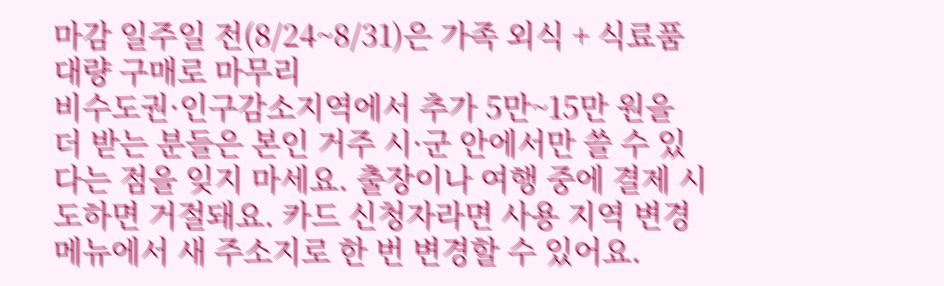마감 일주일 전(8/24~8/31)은 가족 외식 + 식료품 대량 구매로 마무리
비수도권·인구감소지역에서 추가 5만~15만 원을 더 받는 분들은 본인 거주 시·군 안에서만 쓸 수 있다는 점을 잊지 마세요. 출장이나 여행 중에 결제 시도하면 거절돼요. 카드 신청자라면 사용 지역 변경 메뉴에서 새 주소지로 한 번 변경할 수 있어요.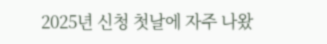2025년 신청 첫날에 자주 나왔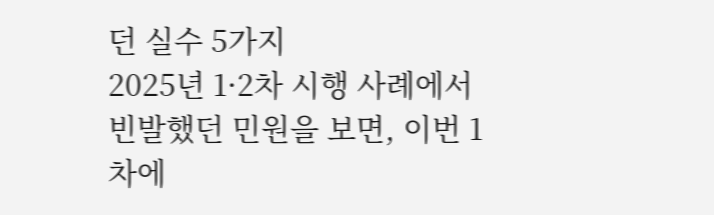던 실수 5가지
2025년 1·2차 시행 사례에서 빈발했던 민원을 보면, 이번 1차에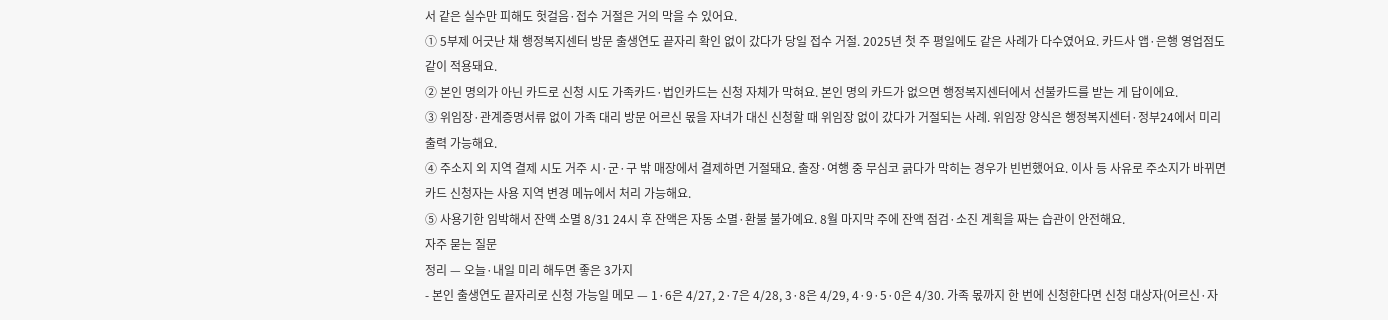서 같은 실수만 피해도 헛걸음·접수 거절은 거의 막을 수 있어요.
① 5부제 어긋난 채 행정복지센터 방문 출생연도 끝자리 확인 없이 갔다가 당일 접수 거절. 2025년 첫 주 평일에도 같은 사례가 다수였어요. 카드사 앱·은행 영업점도 같이 적용돼요.
② 본인 명의가 아닌 카드로 신청 시도 가족카드·법인카드는 신청 자체가 막혀요. 본인 명의 카드가 없으면 행정복지센터에서 선불카드를 받는 게 답이에요.
③ 위임장·관계증명서류 없이 가족 대리 방문 어르신 몫을 자녀가 대신 신청할 때 위임장 없이 갔다가 거절되는 사례. 위임장 양식은 행정복지센터·정부24에서 미리 출력 가능해요.
④ 주소지 외 지역 결제 시도 거주 시·군·구 밖 매장에서 결제하면 거절돼요. 출장·여행 중 무심코 긁다가 막히는 경우가 빈번했어요. 이사 등 사유로 주소지가 바뀌면 카드 신청자는 사용 지역 변경 메뉴에서 처리 가능해요.
⑤ 사용기한 임박해서 잔액 소멸 8/31 24시 후 잔액은 자동 소멸·환불 불가예요. 8월 마지막 주에 잔액 점검·소진 계획을 짜는 습관이 안전해요.
자주 묻는 질문
정리 — 오늘·내일 미리 해두면 좋은 3가지
- 본인 출생연도 끝자리로 신청 가능일 메모 — 1·6은 4/27, 2·7은 4/28, 3·8은 4/29, 4·9·5·0은 4/30. 가족 몫까지 한 번에 신청한다면 신청 대상자(어르신·자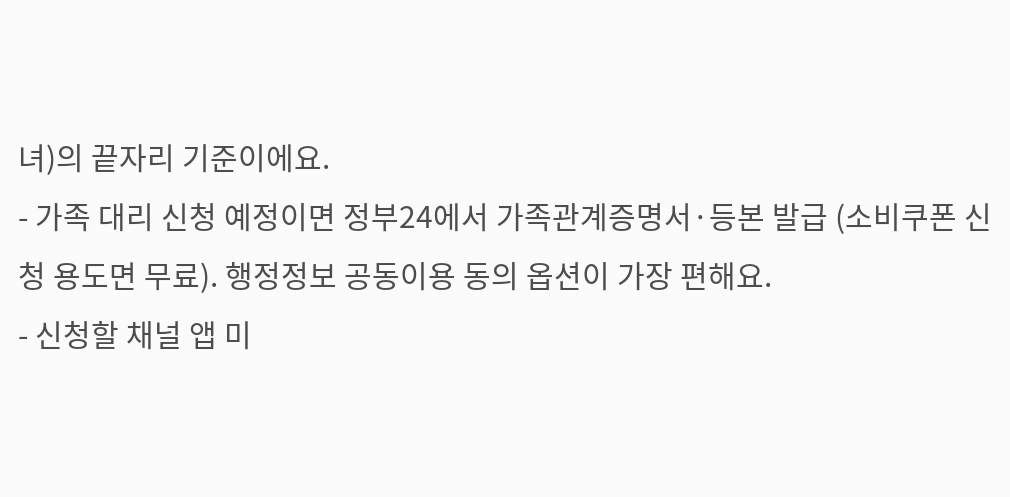녀)의 끝자리 기준이에요.
- 가족 대리 신청 예정이면 정부24에서 가족관계증명서·등본 발급 (소비쿠폰 신청 용도면 무료). 행정정보 공동이용 동의 옵션이 가장 편해요.
- 신청할 채널 앱 미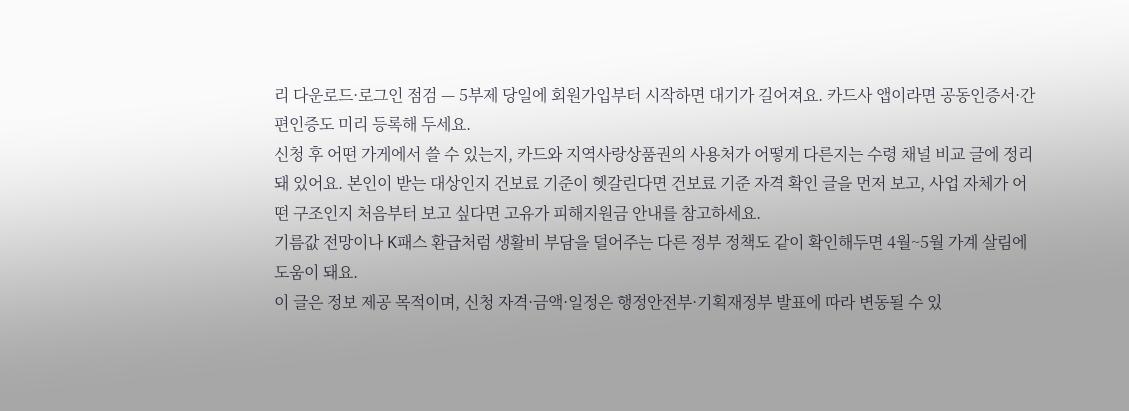리 다운로드·로그인 점검 — 5부제 당일에 회원가입부터 시작하면 대기가 길어져요. 카드사 앱이라면 공동인증서·간편인증도 미리 등록해 두세요.
신청 후 어떤 가게에서 쓸 수 있는지, 카드와 지역사랑상품권의 사용처가 어떻게 다른지는 수령 채널 비교 글에 정리돼 있어요. 본인이 받는 대상인지 건보료 기준이 헷갈린다면 건보료 기준 자격 확인 글을 먼저 보고, 사업 자체가 어떤 구조인지 처음부터 보고 싶다면 고유가 피해지원금 안내를 참고하세요.
기름값 전망이나 K패스 환급처럼 생활비 부담을 덜어주는 다른 정부 정책도 같이 확인해두면 4월~5월 가계 살림에 도움이 돼요.
이 글은 정보 제공 목적이며, 신청 자격·금액·일정은 행정안전부·기획재정부 발표에 따라 변동될 수 있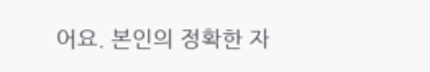어요. 본인의 정확한 자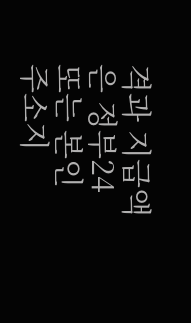격과 지급액은 정부24 또는 본인 주소지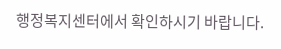행정복지센터에서 확인하시기 바랍니다.